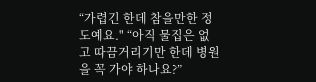“가렵긴 한데 참을만한 정도예요." “아직 물집은 없고 따끔거리기만 한데 병원을 꼭 가야 하나요?”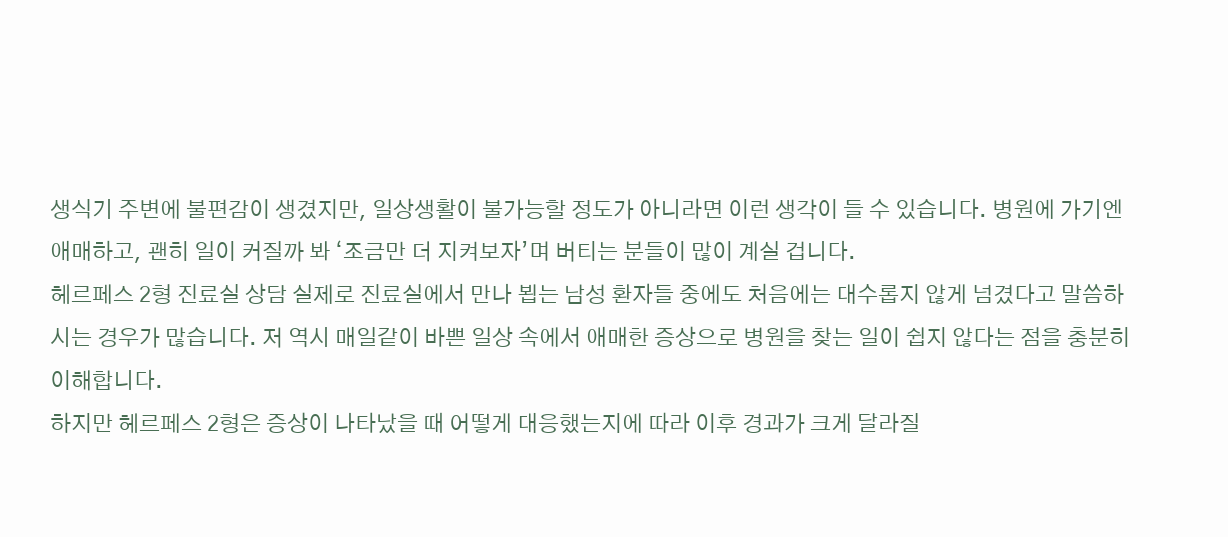생식기 주변에 불편감이 생겼지만, 일상생활이 불가능할 정도가 아니라면 이런 생각이 들 수 있습니다. 병원에 가기엔 애매하고, 괜히 일이 커질까 봐 ‘조금만 더 지켜보자’며 버티는 분들이 많이 계실 겁니다.
헤르페스 2형 진료실 상담 실제로 진료실에서 만나 뵙는 남성 환자들 중에도 처음에는 대수롭지 않게 넘겼다고 말씀하시는 경우가 많습니다. 저 역시 매일같이 바쁜 일상 속에서 애매한 증상으로 병원을 찾는 일이 쉽지 않다는 점을 충분히 이해합니다.
하지만 헤르페스 2형은 증상이 나타났을 때 어떻게 대응했는지에 따라 이후 경과가 크게 달라질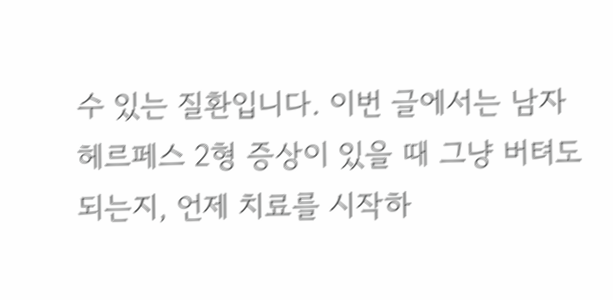수 있는 질환입니다. 이번 글에서는 남자 헤르페스 2형 증상이 있을 때 그냥 버텨도 되는지, 언제 치료를 시작하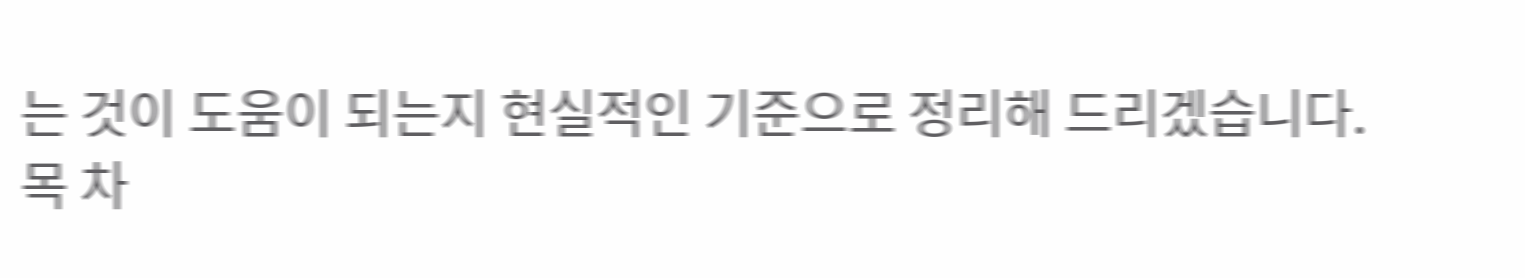는 것이 도움이 되는지 현실적인 기준으로 정리해 드리겠습니다.
목 차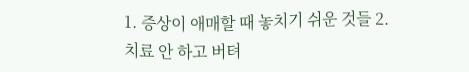1. 증상이 애매할 때 놓치기 쉬운 것들 2.
치료 안 하고 버텨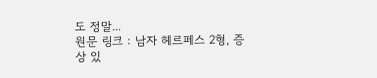도 정말...
원문 링크 : 남자 헤르페스 2형, 증상 있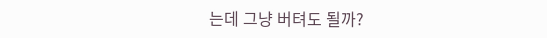는데 그냥 버텨도 될까?